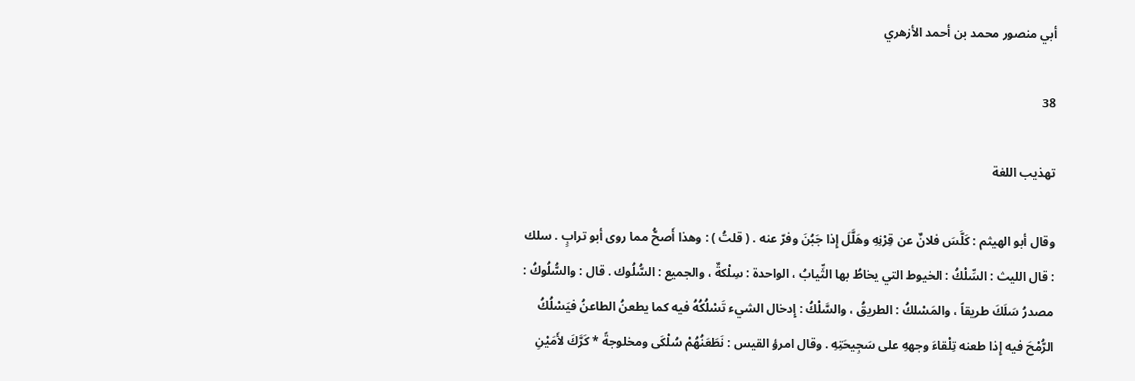أبي منصور محمد بن أحمد الأزهري

38

تهذيب اللغة

وقال أبو الهيثم : كَلَّسَ فلانٌ عن قِرْنِهِ وهَلَّلَ إِذا جَبُنَ وفرّ عنه . ( قلتُ ) : وهذا أَصحُّ مما روى أبو ترابٍ . سلك : قال الليث : السِّلْكُ : الخيوط التي يخاطُ بها الثِّيابُ ، الواحدة : سِلْكةٌ ، والجميع : السُّلُوك . قال : والسُّلُوكُ : مصدرُ سَلَكَ طريقاً ، والمَسْلكُ : الطريقُ ، والسَّلْكُ : إِدخال الشيء تَسْلُكُهُ فيه كما يطعنُ الطاعنُ فيَسْلُكُ الرُّمْحَ فيه إِذا طعنه تِلْقاءَ وجههِ على سَجِيحَتِهِ . وقال امرؤ القيس : نَطَعَنُهُمْ سُلْكَى ومخلوجةً * كَرَّكَ لأَمَيْنِ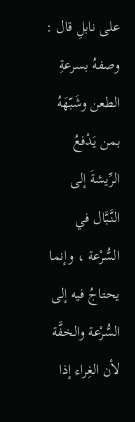على نابلِ قال : وصفهُ بسرعةِ الطعن وشَبّهَهُ بمن يَدْفعُ الرِّيشةَ إلى النَّبَّال في السُّرْعة ، وإنما يحتاجُ فيه إلى السُّرْعة والخفَّة لأن الغِراء إذا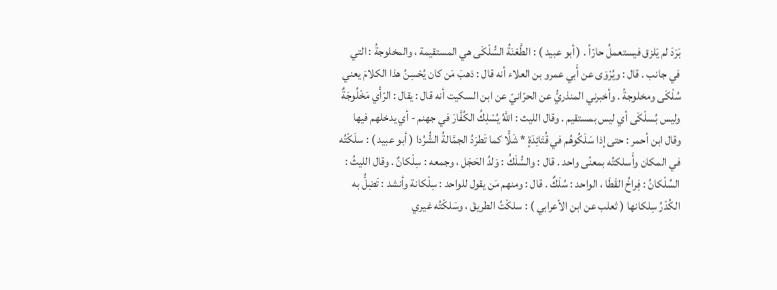بَرَدَ لم يَلزق فيستعملُ حارّاً . ( أبو عبيد ) : الطَّعْنَةُ السُّلْكَى هي المستقيمة ، والمخلوجةُ : التي في جانب . قال : ويُرْوَى عن أَبي عمرو بن العلاء أنه قال : ذهبَ مَن كان يُحْسِنُ هذا الكلامَ يعني سُلْكَى ومخلوجةً . وأخبرني المنذريُّ عن الحرّانيّ عن ابن السكيت أنه قال : يقال : الرّأْي مَخْلُوجَةٌ وليس بُسلْكَى أي ليس بمستقيم . وقال الليث : اللَّهُ يُسْلِكُ الكُفَّارَ في جهنم - أي يدخلهم فيها وقال ابن أحمر : حتى إذا سَلَكُوهُم في قُتَائِدَةٍ * شَلًّا كما تَطرَدُ الجمَّالةُ الشُّرُدا ( أبو عبيد ) : سلَكْتُه في المكان وأَسلكتُه بمعنًى واحد . قال : والسُّلَكُ : وَلدُ الحَجَل ، وجمعه : سِلْكانٌ . وقال الليثُ : السِّلْكانُ : فِراخُ القَطَا ، الواحد : سُلَكٌ . قال : ومنهم مَن يقول للواحد : سِلْكانة وأنشد : تَضِلُّ به الكُدْرُ سِلكانها ( ثعلب عن ابن الأعرابي ) : سلكْتُ الطريقَ ، وسَلكْتُه غيري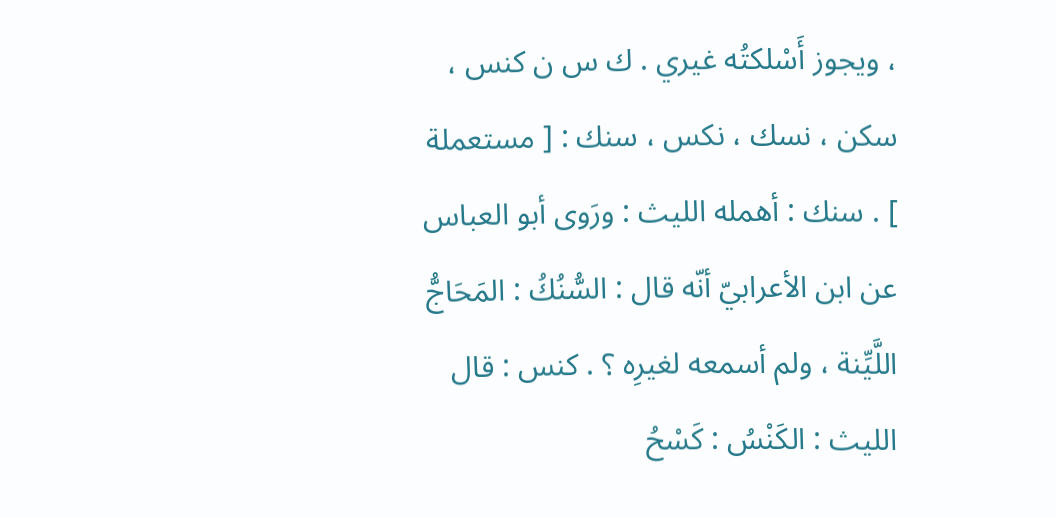، ويجوز أَسْلكتُه غيري . ك س ن كنس ، سكن ، نسك ، نكس ، سنك : [ مستعملة ] . سنك : أهمله الليث : ورَوى أبو العباس عن ابن الأعرابيّ أنّه قال : السُّنُكُ : المَحَاجُّ اللَّيِّنة ، ولم أسمعه لغيرِه ؟ . كنس : قال الليث : الكَنْسُ : كَسْحُ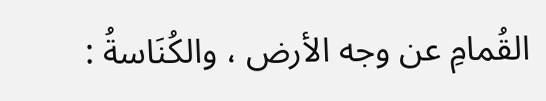القُمامِ عن وجه الأرض ، والكُنَاسةُ :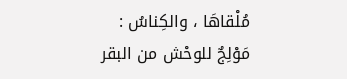مُلْقاهَا ، والكِناسُ : مَوْلِجٌ للوحْش من البقر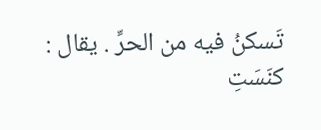تَسكنُ فيه من الحرِّ . يقال : كنَسَتِ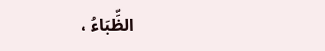الظِّبَاءُ ،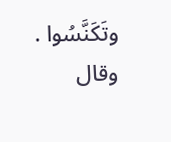وتَكَنَّسُوا . وقال